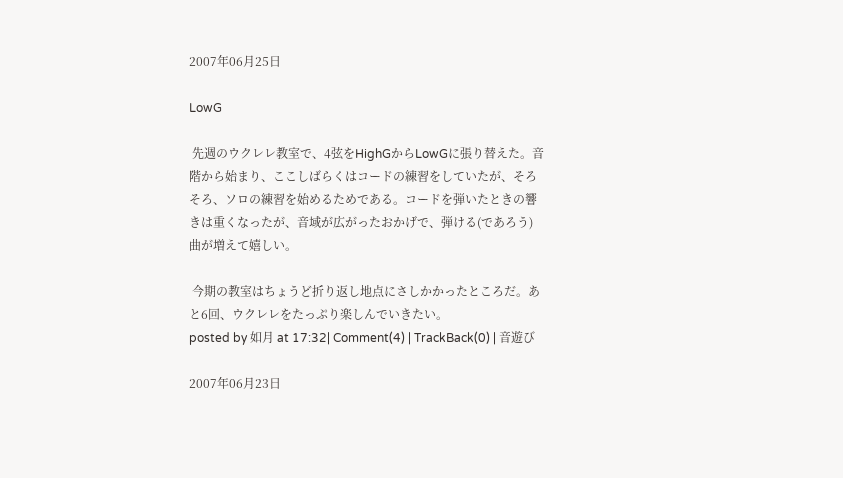2007年06月25日

LowG

 先週のウクレレ教室で、4弦をHighGからLowGに張り替えた。音階から始まり、ここしばらくはコードの練習をしていたが、そろそろ、ソロの練習を始めるためである。コードを弾いたときの響きは重くなったが、音域が広がったおかげで、弾ける(であろう)曲が増えて嬉しい。

 今期の教室はちょうど折り返し地点にさしかかったところだ。あと6回、ウクレレをたっぷり楽しんでいきたい。
posted by 如月 at 17:32| Comment(4) | TrackBack(0) | 音遊び

2007年06月23日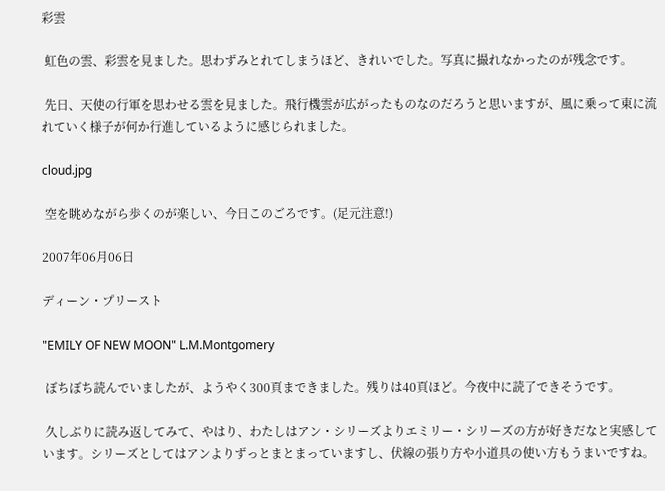彩雲

 虹色の雲、彩雲を見ました。思わずみとれてしまうほど、きれいでした。写真に撮れなかったのが残念です。

 先日、天使の行軍を思わせる雲を見ました。飛行機雲が広がったものなのだろうと思いますが、風に乗って東に流れていく様子が何か行進しているように感じられました。

cloud.jpg

 空を眺めながら歩くのが楽しい、今日このごろです。(足元注意!)

2007年06月06日

ディーン・プリースト

"EMILY OF NEW MOON" L.M.Montgomery

 ぼちぼち読んでいましたが、ようやく300頁まできました。残りは40頁ほど。今夜中に読了できそうです。

 久しぶりに読み返してみて、やはり、わたしはアン・シリーズよりエミリー・シリーズの方が好きだなと実感しています。シリーズとしてはアンよりずっとまとまっていますし、伏線の張り方や小道具の使い方もうまいですね。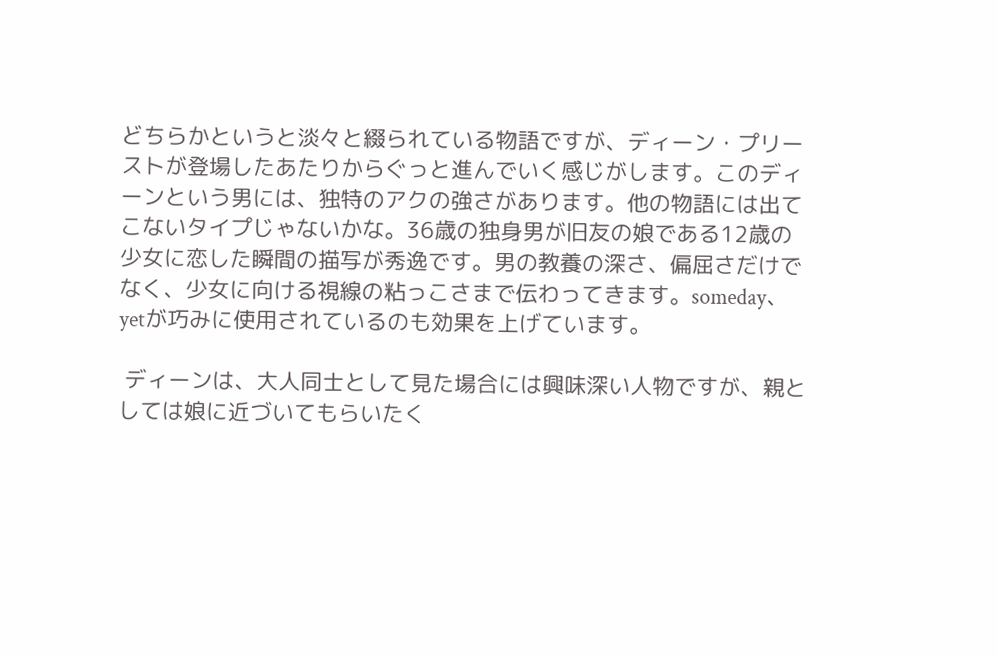どちらかというと淡々と綴られている物語ですが、ディーン・プリーストが登場したあたりからぐっと進んでいく感じがします。このディーンという男には、独特のアクの強さがあります。他の物語には出てこないタイプじゃないかな。36歳の独身男が旧友の娘である12歳の少女に恋した瞬間の描写が秀逸です。男の教養の深さ、偏屈さだけでなく、少女に向ける視線の粘っこさまで伝わってきます。someday、yetが巧みに使用されているのも効果を上げています。

 ディーンは、大人同士として見た場合には興味深い人物ですが、親としては娘に近づいてもらいたく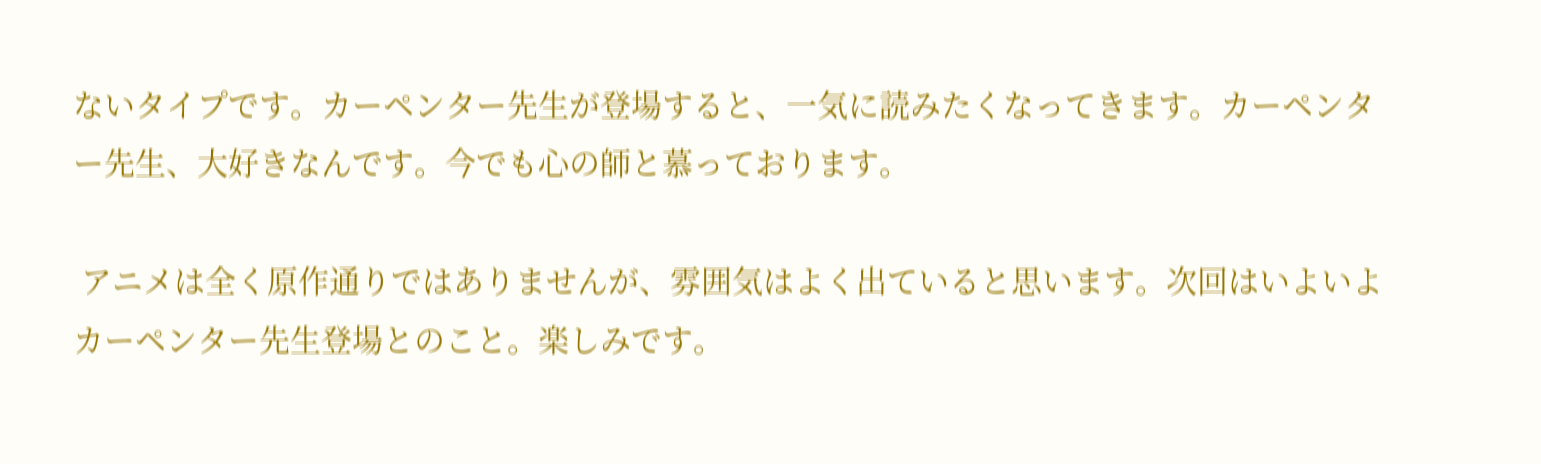ないタイプです。カーペンター先生が登場すると、一気に読みたくなってきます。カーペンター先生、大好きなんです。今でも心の師と慕っております。

 アニメは全く原作通りではありませんが、雰囲気はよく出ていると思います。次回はいよいよカーペンター先生登場とのこと。楽しみです。